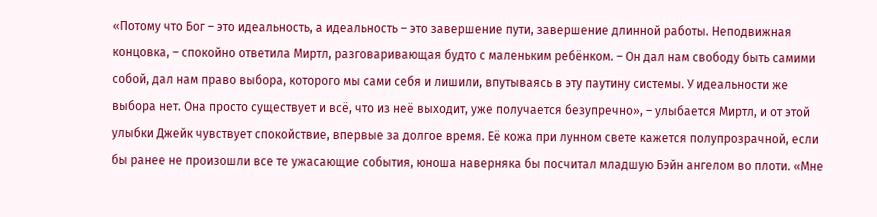«Потому что Бог – это идеальность, а идеальность – это завершение пути, завершение длинной работы. Неподвижная концовка, – спокойно ответила Миртл, разговаривающая будто с маленьким ребёнком. – Он дал нам свободу быть самими собой, дал нам право выбора, которого мы сами себя и лишили, впутываясь в эту паутину системы. У идеальности же выбора нет. Она просто существует и всё, что из неё выходит, уже получается безупречно», – улыбается Миртл, и от этой улыбки Джейк чувствует спокойствие, впервые за долгое время. Её кожа при лунном свете кажется полупрозрачной, если бы ранее не произошли все те ужасающие события, юноша наверняка бы посчитал младшую Бэйн ангелом во плоти. «Мне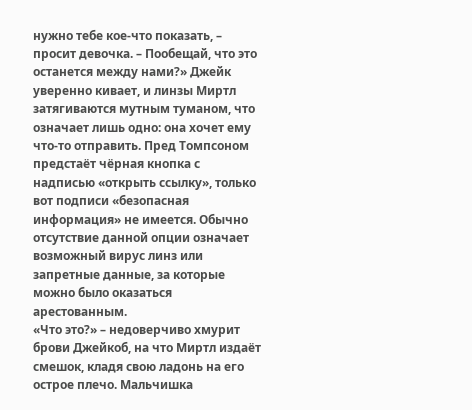нужно тебе кое-что показать, – просит девочка. – Пообещай, что это останется между нами?» Джейк уверенно кивает, и линзы Миртл затягиваются мутным туманом, что означает лишь одно: она хочет ему что-то отправить. Пред Томпсоном предстаёт чёрная кнопка с надписью «открыть ссылку», только вот подписи «безопасная информация» не имеется. Обычно отсутствие данной опции означает возможный вирус линз или запретные данные, за которые можно было оказаться арестованным.
«Что это?» – недоверчиво хмурит брови Джейкоб, на что Миртл издаёт смешок, кладя свою ладонь на его острое плечо. Мальчишка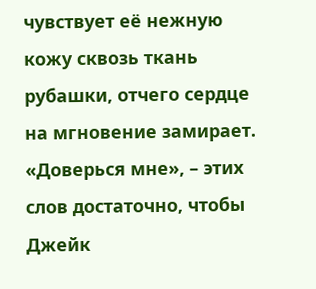чувствует её нежную кожу сквозь ткань рубашки, отчего сердце на мгновение замирает.
«Доверься мне», – этих слов достаточно, чтобы Джейк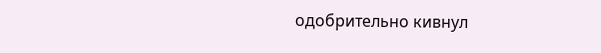одобрительно кивнул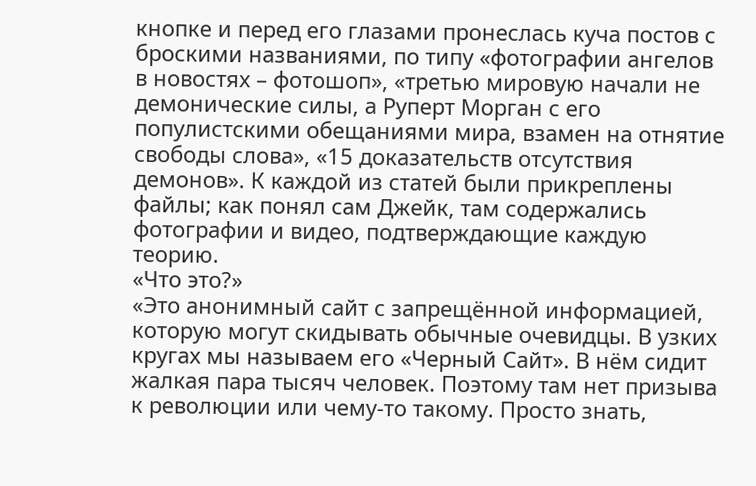кнопке и перед его глазами пронеслась куча постов с броскими названиями, по типу «фотографии ангелов в новостях – фотошоп», «третью мировую начали не демонические силы, а Руперт Морган с его популистскими обещаниями мира, взамен на отнятие свободы слова», «15 доказательств отсутствия демонов». К каждой из статей были прикреплены файлы; как понял сам Джейк, там содержались фотографии и видео, подтверждающие каждую теорию.
«Что это?»
«Это анонимный сайт с запрещённой информацией, которую могут скидывать обычные очевидцы. В узких кругах мы называем его «Черный Сайт». В нём сидит жалкая пара тысяч человек. Поэтому там нет призыва к революции или чему-то такому. Просто знать,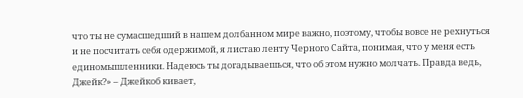что ты не сумасшедший в нашем долбанном мире важно, поэтому, чтобы вовсе не рехнуться и не посчитать себя одержимой, я листаю ленту Черного Сайта, понимая, что у меня есть единомышленники. Надеюсь ты догадываешься, что об этом нужно молчать. Правда ведь, Джейк?» – Джейкоб кивает,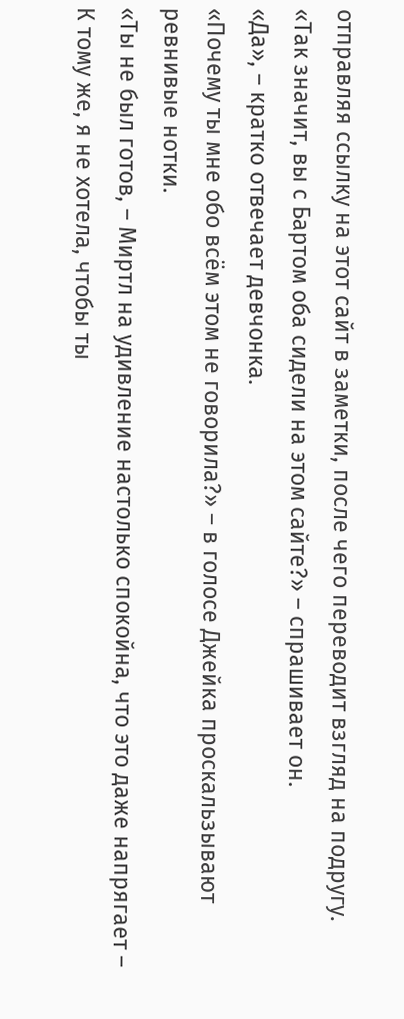отправляя ссылку на этот сайт в заметки, после чего переводит взгляд на подругу.
«Так значит, вы с Бартом оба сидели на этом сайте?» – спрашивает он.
«Да», – кратко отвечает девчонка.
«Почему ты мне обо всём этом не говорила?» – в голосе Джейка проскальзывают ревнивые нотки.
«Ты не был готов, – Миртл на удивление настолько спокойна, что это даже напрягает – К тому же, я не хотела, чтобы ты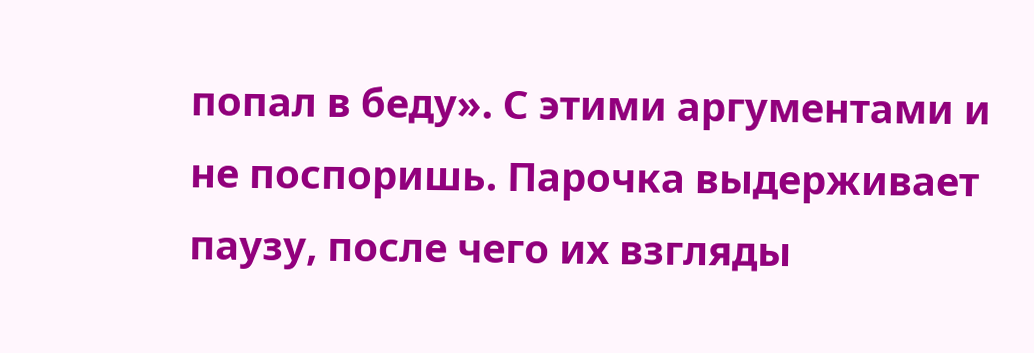попал в беду». С этими аргументами и не поспоришь. Парочка выдерживает паузу, после чего их взгляды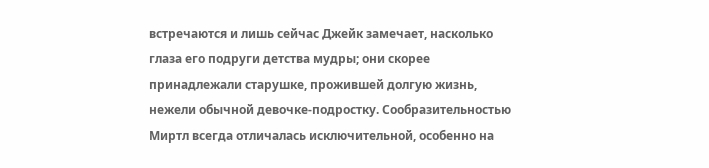встречаются и лишь сейчас Джейк замечает, насколько глаза его подруги детства мудры; они скорее принадлежали старушке, прожившей долгую жизнь, нежели обычной девочке-подростку. Сообразительностью Миртл всегда отличалась исключительной, особенно на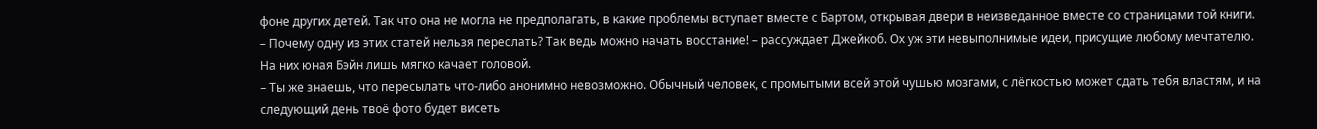фоне других детей. Так что она не могла не предполагать, в какие проблемы вступает вместе с Бартом, открывая двери в неизведанное вместе со страницами той книги.
– Почему одну из этих статей нельзя переслать? Так ведь можно начать восстание! – рассуждает Джейкоб. Ох уж эти невыполнимые идеи, присущие любому мечтателю. На них юная Бэйн лишь мягко качает головой.
– Ты же знаешь, что пересылать что-либо анонимно невозможно. Обычный человек, с промытыми всей этой чушью мозгами, с лёгкостью может сдать тебя властям, и на следующий день твоё фото будет висеть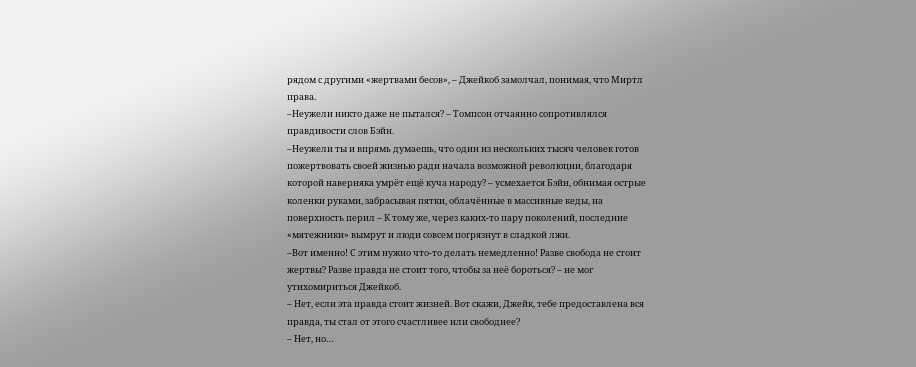рядом с другими «жертвами бесов», – Джейкоб замолчал, понимая, что Миртл права.
–Неужели никто даже не пытался? – Томпсон отчаянно сопротивлялся правдивости слов Бэйн.
–Неужели ты и впрямь думаешь, что один из нескольких тысяч человек готов пожертвовать своей жизнью ради начала возможной революции, благодаря которой наверняка умрёт ещё куча народу? – усмехается Бэйн, обнимая острые коленки руками, забрасывая пятки, облачённые в массивные кеды, на поверхность перил – К тому же, через каких-то пару поколений, последние «мятежники» вымрут и люди совсем погрязнут в сладкой лжи.
–Вот именно! С этим нужно что-то делать немедленно! Разве свобода не стоит жертвы? Разве правда не стоит того, чтобы за неё бороться? – не мог утихомириться Джейкоб.
– Нет, если эта правда стоит жизней. Вот скажи, Джейк, тебе предоставлена вся правда, ты стал от этого счастливее или свободнее?
– Нет, но…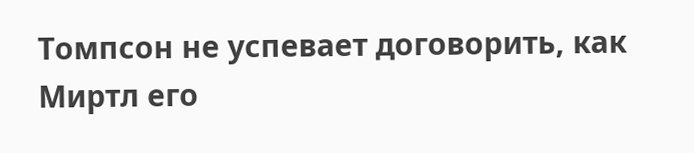Томпсон не успевает договорить, как Миртл его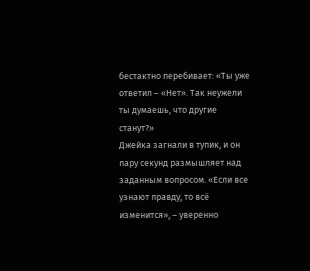бестактно перебивает: «Ты уже ответил – «Нет». Так неужели ты думаешь, что другие станут?»
Джейка загнали в тупик, и он пару секунд размышляет над заданным вопросом. «Если все узнают правду, то всё изменится», – уверенно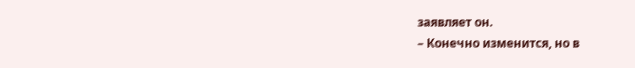заявляет он.
– Конечно изменится, но в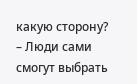какую сторону?
– Люди сами смогут выбрать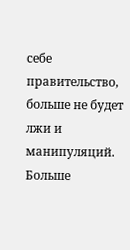себе правительство, больше не будет лжи и манипуляций. Больше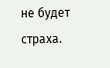не будет страха.